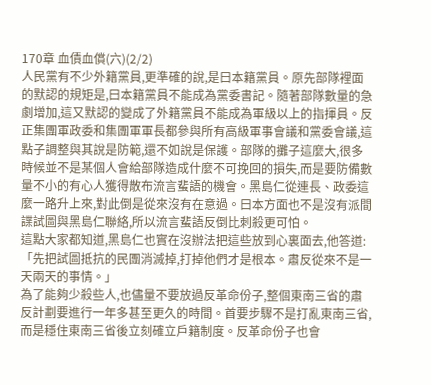170章 血債血償(六)(2/2)
人民黨有不少外籍黨員,更準確的說,是曰本籍黨員。原先部隊裡面的默認的規矩是,曰本籍黨員不能成為黨委書記。隨著部隊數量的急劇增加,這又默認的變成了外籍黨員不能成為軍級以上的指揮員。反正集團軍政委和集團軍軍長都參與所有高級軍事會議和黨委會議,這點子調整與其說是防範,還不如說是保護。部隊的攤子這麼大,很多時候並不是某個人會給部隊造成什麼不可挽回的損失,而是要防備數量不小的有心人獲得散布流言蜚語的機會。黑島仁從連長、政委這麼一路升上來,對此倒是從來沒有在意過。曰本方面也不是沒有派間諜試圖與黑島仁聯絡,所以流言蜚語反倒比刺殺更可怕。
這點大家都知道,黑島仁也實在沒辦法把這些放到心裏面去,他答道:「先把試圖抵抗的民團消滅掉,打掉他們才是根本。肅反從來不是一天兩天的事情。」
為了能夠少殺些人,也儘量不要放過反革命份子,整個東南三省的肅反計劃要進行一年多甚至更久的時間。首要步驟不是打亂東南三省,而是穩住東南三省後立刻確立戶籍制度。反革命份子也會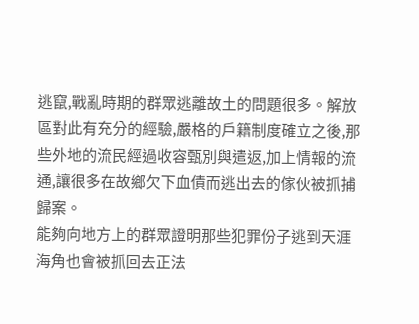逃竄,戰亂時期的群眾逃離故土的問題很多。解放區對此有充分的經驗,嚴格的戶籍制度確立之後,那些外地的流民經過收容甄別與遣返,加上情報的流通,讓很多在故鄉欠下血債而逃出去的傢伙被抓捕歸案。
能夠向地方上的群眾證明那些犯罪份子逃到天涯海角也會被抓回去正法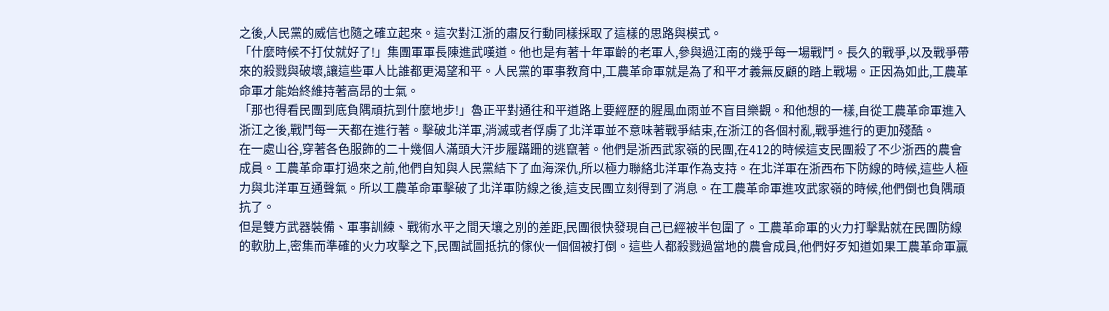之後,人民黨的威信也隨之確立起來。這次對江浙的肅反行動同樣採取了這樣的思路與模式。
「什麼時候不打仗就好了!」集團軍軍長陳進武嘆道。他也是有著十年軍齡的老軍人,參與過江南的幾乎每一場戰鬥。長久的戰爭,以及戰爭帶來的殺戮與破壞,讓這些軍人比誰都更渴望和平。人民黨的軍事教育中,工農革命軍就是為了和平才義無反顧的踏上戰場。正因為如此,工農革命軍才能始終維持著高昂的士氣。
「那也得看民團到底負隅頑抗到什麼地步!」魯正平對通往和平道路上要經歷的腥風血雨並不盲目樂觀。和他想的一樣,自從工農革命軍進入浙江之後,戰鬥每一天都在進行著。擊破北洋軍,消滅或者俘虜了北洋軍並不意味著戰爭結束,在浙江的各個村亂,戰爭進行的更加殘酷。
在一處山谷,穿著各色服飾的二十幾個人滿頭大汗步履蹣跚的逃竄著。他們是浙西武家嶺的民團,在412的時候這支民團殺了不少浙西的農會成員。工農革命軍打過來之前,他們自知與人民黨結下了血海深仇,所以極力聯絡北洋軍作為支持。在北洋軍在浙西布下防線的時候,這些人極力與北洋軍互通聲氣。所以工農革命軍擊破了北洋軍防線之後,這支民團立刻得到了消息。在工農革命軍進攻武家嶺的時候,他們倒也負隅頑抗了。
但是雙方武器裝備、軍事訓練、戰術水平之間天壤之別的差距,民團很快發現自己已經被半包圍了。工農革命軍的火力打擊點就在民團防線的軟肋上,密集而準確的火力攻擊之下,民團試圖抵抗的傢伙一個個被打倒。這些人都殺戮過當地的農會成員,他們好歹知道如果工農革命軍贏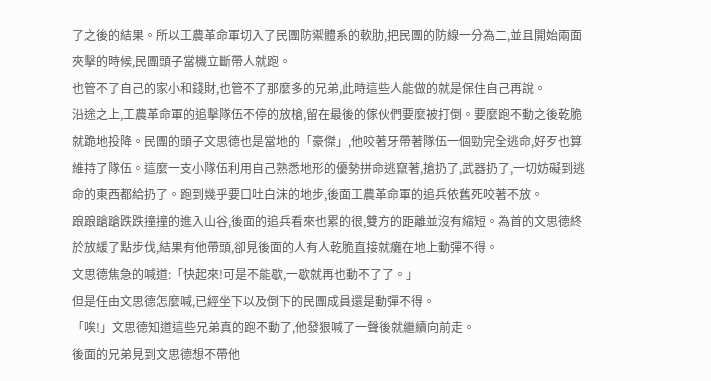了之後的結果。所以工農革命軍切入了民團防禦體系的軟肋,把民團的防線一分為二,並且開始兩面夾擊的時候,民團頭子當機立斷帶人就跑。
也管不了自己的家小和錢財,也管不了那麼多的兄弟,此時這些人能做的就是保住自己再說。
沿途之上,工農革命軍的追擊隊伍不停的放槍,留在最後的傢伙們要麼被打倒。要麼跑不動之後乾脆就跪地投降。民團的頭子文思德也是當地的「豪傑」,他咬著牙帶著隊伍一個勁完全逃命,好歹也算維持了隊伍。這麼一支小隊伍利用自己熟悉地形的優勢拼命逃竄著,搶扔了,武器扔了,一切妨礙到逃命的東西都給扔了。跑到幾乎要口吐白沫的地步,後面工農革命軍的追兵依舊死咬著不放。
踉踉蹌蹌跌跌撞撞的進入山谷,後面的追兵看來也累的很,雙方的距離並沒有縮短。為首的文思德終於放緩了點步伐,結果有他帶頭,卻見後面的人有人乾脆直接就癱在地上動彈不得。
文思德焦急的喊道:「快起來!可是不能歇,一歇就再也動不了了。」
但是任由文思德怎麼喊,已經坐下以及倒下的民團成員還是動彈不得。
「唉!」文思德知道這些兄弟真的跑不動了,他發狠喊了一聲後就繼續向前走。
後面的兄弟見到文思德想不帶他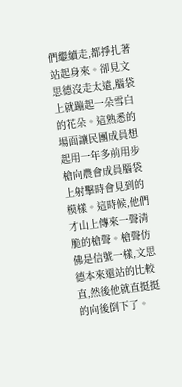們繼續走,都掙扎著站起身來。卻見文思德沒走太遠,腦袋上就蹦起一朵雪白的花朵。這熟悉的場面讓民團成員想起用一年多前用步槍向農會成員腦袋上射擊時會見到的模樣。這時候,他們才山上傳來一聲清脆的槍聲。槍聲仿佛是信號一樣,文思德本來還站的比較直,然後他就直挺挺的向後倒下了。